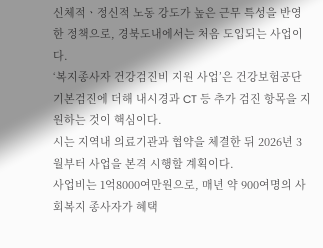신체적ㆍ정신적 노동 강도가 높은 근무 특성을 반영한 정책으로, 경북도내에서는 처음 도입되는 사업이다.
‘복지종사자 건강검진비 지원 사업’은 건강보험공단 기본검진에 더해 내시경과 CT 등 추가 검진 항목을 지원하는 것이 핵심이다.
시는 지역내 의료기관과 협약을 체결한 뒤 2026년 3월부터 사업을 본격 시행할 계획이다.
사업비는 1억8000여만원으로, 매년 약 900여명의 사회복지 종사자가 혜택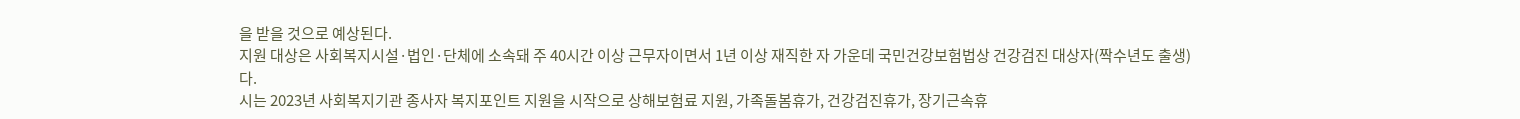을 받을 것으로 예상된다.
지원 대상은 사회복지시설·법인·단체에 소속돼 주 40시간 이상 근무자이면서 1년 이상 재직한 자 가운데 국민건강보험법상 건강검진 대상자(짝수년도 출생)다.
시는 2023년 사회복지기관 종사자 복지포인트 지원을 시작으로 상해보험료 지원, 가족돌봄휴가, 건강검진휴가, 장기근속휴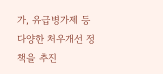가, 유급병가제 등 다양한 처우개선 정책을 추진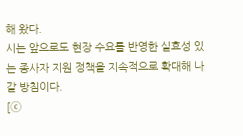해 왔다.
시는 앞으로도 현장 수요를 반영한 실효성 있는 종사자 지원 정책을 지속적으로 확대해 나갈 방침이다.
[ⓒ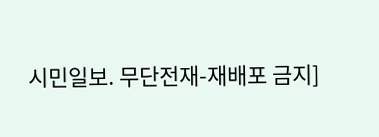시민일보. 무단전재-재배포 금지]